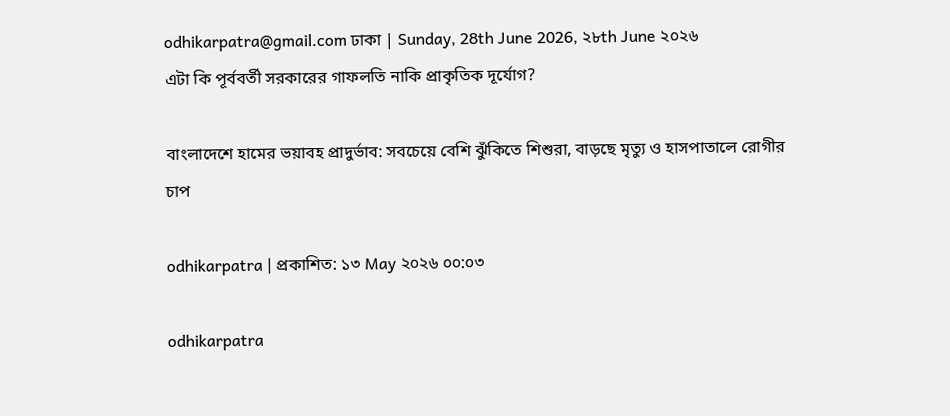odhikarpatra@gmail.com ঢাকা | Sunday, 28th June 2026, ২৮th June ২০২৬
এটা কি পূর্ববর্তী সরকারের গাফলতি নাকি প্রাকৃতিক দূর্যোগ?

বাংলাদেশে হামের ভয়াবহ প্রাদুর্ভাব: সবচেয়ে বেশি ঝুঁকিতে শিশুরা, বাড়ছে মৃত্যু ও হাসপাতালে রোগীর চাপ

odhikarpatra | প্রকাশিত: ১৩ May ২০২৬ ০০:০৩

odhikarpatra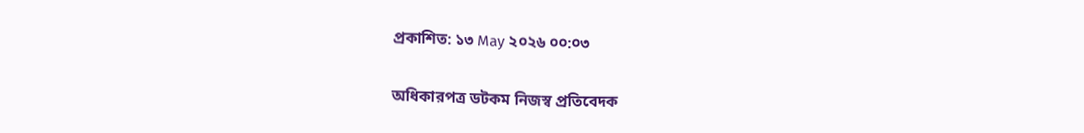প্রকাশিত: ১৩ May ২০২৬ ০০:০৩

অধিকারপত্র ডটকম নিজস্ব প্রতিবেদক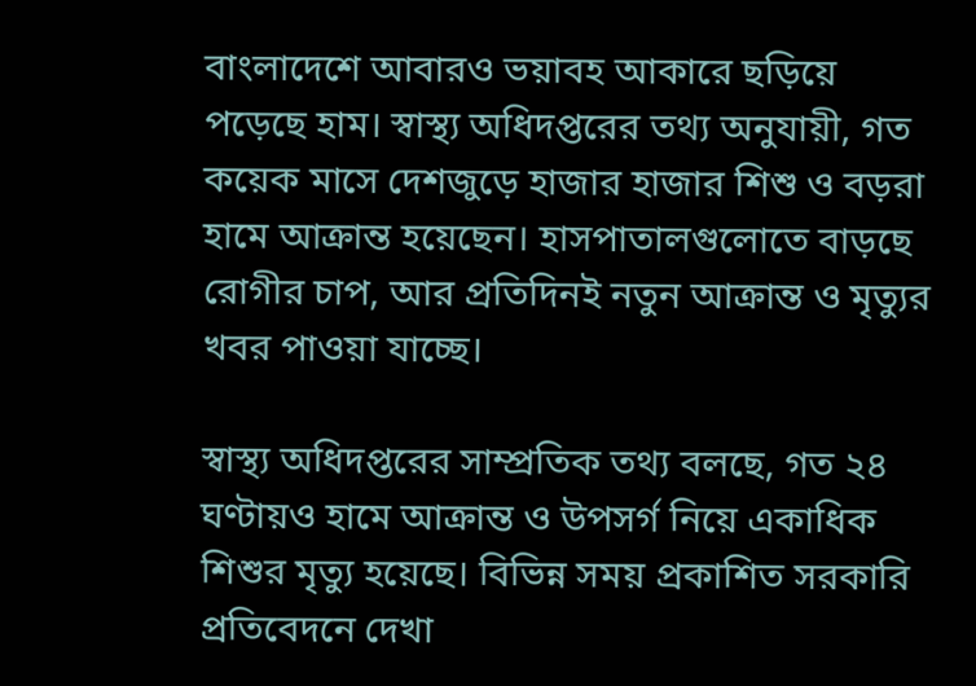বাংলাদেশে আবারও ভয়াবহ আকারে ছড়িয়ে পড়েছে হাম। স্বাস্থ্য অধিদপ্তরের তথ্য অনুযায়ী, গত কয়েক মাসে দেশজুড়ে হাজার হাজার শিশু ও বড়রা হামে আক্রান্ত হয়েছেন। হাসপাতালগুলোতে বাড়ছে রোগীর চাপ, আর প্রতিদিনই নতুন আক্রান্ত ও মৃত্যুর খবর পাওয়া যাচ্ছে।

স্বাস্থ্য অধিদপ্তরের সাম্প্রতিক তথ্য বলছে, গত ২৪ ঘণ্টায়ও হামে আক্রান্ত ও উপসর্গ নিয়ে একাধিক শিশুর মৃত্যু হয়েছে। বিভিন্ন সময় প্রকাশিত সরকারি প্রতিবেদনে দেখা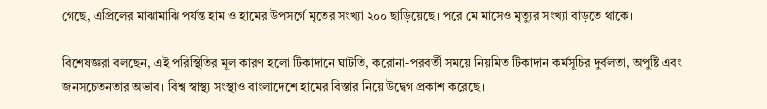গেছে, এপ্রিলের মাঝামাঝি পর্যন্ত হাম ও হামের উপসর্গে মৃতের সংখ্যা ২০০ ছাড়িয়েছে। পরে মে মাসেও মৃত্যুর সংখ্যা বাড়তে থাকে।

বিশেষজ্ঞরা বলছেন, এই পরিস্থিতির মূল কারণ হলো টিকাদানে ঘাটতি, করোনা-পরবর্তী সময়ে নিয়মিত টিকাদান কর্মসূচির দুর্বলতা, অপুষ্টি এবং জনসচেতনতার অভাব। বিশ্ব স্বাস্থ্য সংস্থাও বাংলাদেশে হামের বিস্তার নিয়ে উদ্বেগ প্রকাশ করেছে।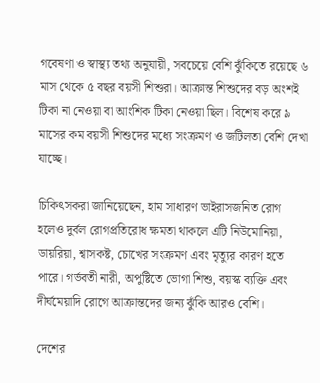গবেষণা ও স্বাস্থ্য তথ্য অনুযায়ী, সবচেয়ে বেশি ঝুঁকিতে রয়েছে ৬ মাস থেকে ৫ বছর বয়সী শিশুরা। আক্রান্ত শিশুদের বড় অংশই টিকা না নেওয়া বা আংশিক টিকা নেওয়া ছিল। বিশেষ করে ৯ মাসের কম বয়সী শিশুদের মধ্যে সংক্রমণ ও জটিলতা বেশি দেখা যাচ্ছে।

চিকিৎসকরা জানিয়েছেন, হাম সাধারণ ভাইরাসজনিত রোগ হলেও দুর্বল রোগপ্রতিরোধ ক্ষমতা থাকলে এটি নিউমোনিয়া, ডায়রিয়া, শ্বাসকষ্ট, চোখের সংক্রমণ এবং মৃত্যুর কারণ হতে পারে। গর্ভবতী নারী, অপুষ্টিতে ভোগা শিশু, বয়স্ক ব্যক্তি এবং দীর্ঘমেয়াদি রোগে আক্রান্তদের জন্য ঝুঁকি আরও বেশি।

দেশের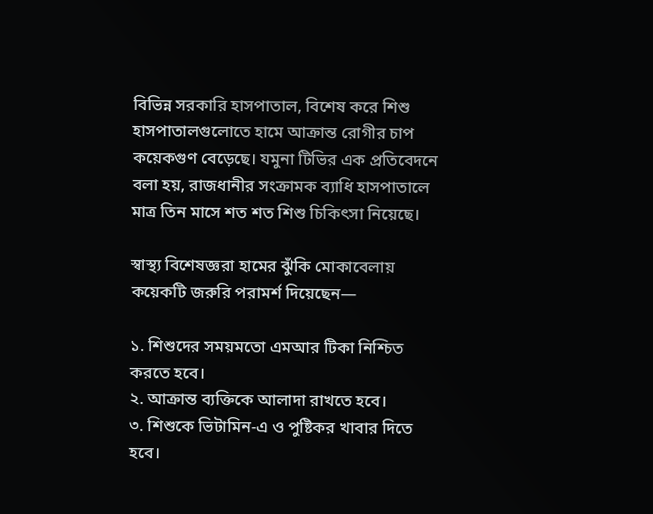বিভিন্ন সরকারি হাসপাতাল, বিশেষ করে শিশু হাসপাতালগুলোতে হামে আক্রান্ত রোগীর চাপ কয়েকগুণ বেড়েছে। যমুনা টিভির এক প্রতিবেদনে বলা হয়, রাজধানীর সংক্রামক ব্যাধি হাসপাতালে মাত্র তিন মাসে শত শত শিশু চিকিৎসা নিয়েছে।

স্বাস্থ্য বিশেষজ্ঞরা হামের ঝুঁকি মোকাবেলায় কয়েকটি জরুরি পরামর্শ দিয়েছেন—

১. শিশুদের সময়মতো এমআর টিকা নিশ্চিত করতে হবে।
২. আক্রান্ত ব্যক্তিকে আলাদা রাখতে হবে।
৩. শিশুকে ভিটামিন-এ ও পুষ্টিকর খাবার দিতে হবে।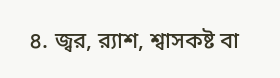৪. জ্বর, র‍্যাশ, শ্বাসকষ্ট বা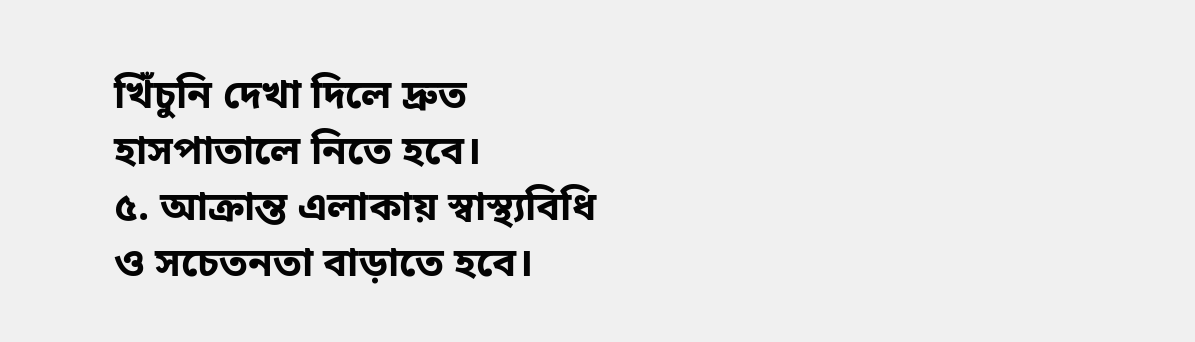খিঁচুনি দেখা দিলে দ্রুত হাসপাতালে নিতে হবে।
৫. আক্রান্ত এলাকায় স্বাস্থ্যবিধি ও সচেতনতা বাড়াতে হবে।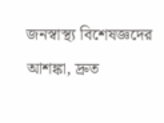জনস্বাস্থ্য বিশেষজ্ঞদের আশঙ্কা, দ্রুত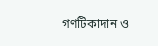গণটিকাদান ও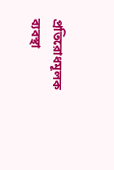প্রতিরোধমূলক ব্যবস্থা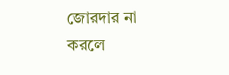জোরদার না করলে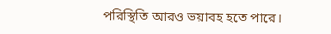পরিস্থিতি আরও ভয়াবহ হতে পারে।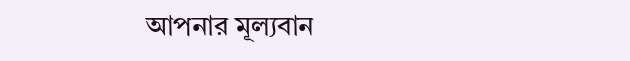আপনার মূল্যবান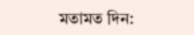মতামত দিন: